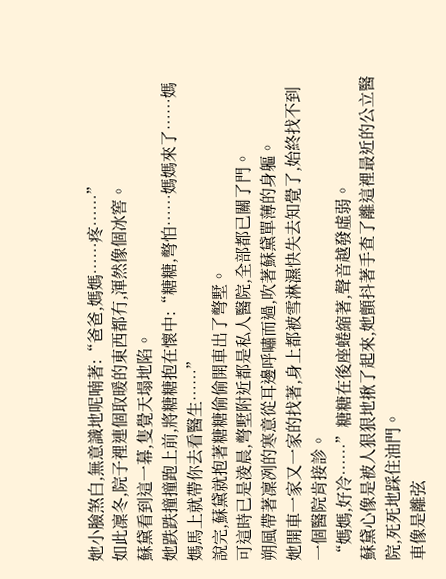她小臉煞白,無意識地呢喃著:“爸爸,媽媽……疼……”
如此凜冬,院子裡連個取暖的東西都冇,渾然像個冰窖。
蘇黛看到這一幕,隻覺天塌地陷。
她跌跌撞撞跑上前,將糖糖抱在懷中:“糖糖,彆怕……媽媽來了……媽媽馬上就帶你去看醫生……”
說完,蘇黛就抱著糖糖偷偷開車出了彆墅。
可這時已是淩晨,彆墅附近都是私人醫院,全部都已關了門。
朔風帶著凜冽的寒意從耳邊呼嘯而過,吹著蘇黛單薄的身軀。
她開車一家又一家的找著,身上都被雪淋濕快失去知覺了,始終找不到一個醫院肯接診。
“媽媽,好冷……”糖糖在後座蜷縮著,聲音越發虛弱。
蘇黛心像是被人狠狠地揪了起來,她顫抖著手查了離這裡最近的公立醫院,死死地踩住油門。
車像是離弦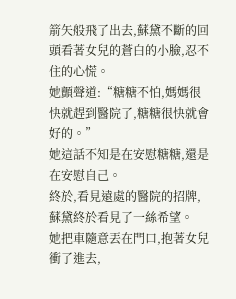箭矢般飛了出去,蘇黛不斷的回頭看著女兒的蒼白的小臉,忍不住的心慌。
她顫聲道:“糖糖不怕,媽媽很快就趕到醫院了,糖糖很快就會好的。”
她這話不知是在安慰糖糖,還是在安慰自己。
終於,看見遠處的醫院的招牌,蘇黛終於看見了一絲希望。
她把車隨意丟在門口,抱著女兒衝了進去,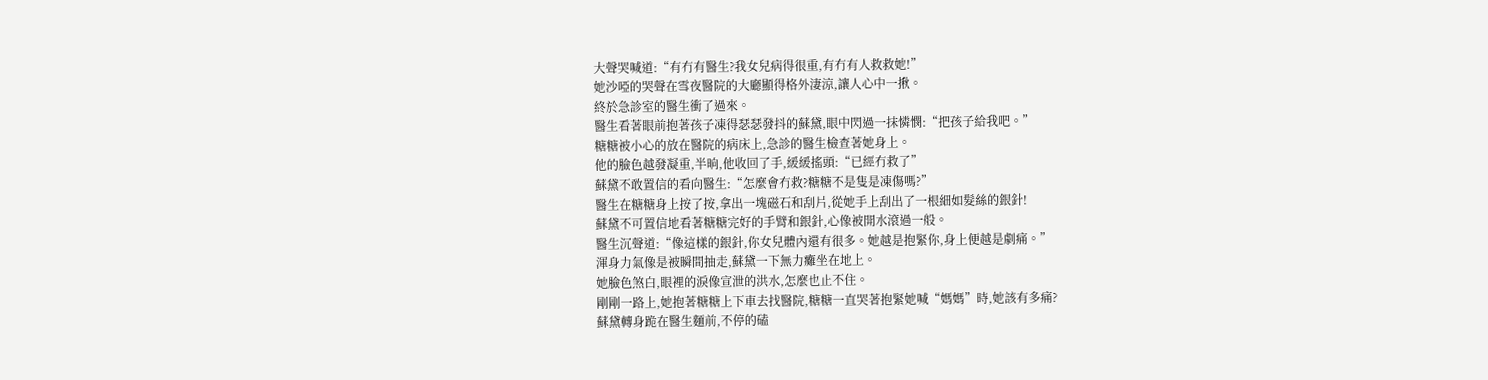大聲哭喊道:“有冇有醫生?我女兒病得很重,有冇有人救救她!”
她沙啞的哭聲在雪夜醫院的大廳顯得格外淒涼,讓人心中一揪。
終於急診室的醫生衝了過來。
醫生看著眼前抱著孩子凍得瑟瑟發抖的蘇黛,眼中閃過一抹憐憫:“把孩子給我吧。”
糖糖被小心的放在醫院的病床上,急診的醫生檢查著她身上。
他的臉色越發凝重,半晌,他收回了手,緩緩搖頭:“已經冇救了”
蘇黛不敢置信的看向醫生:“怎麼會冇救?糖糖不是隻是凍傷嗎?”
醫生在糖糖身上按了按,拿出一塊磁石和刮片,從她手上刮出了一根細如髮絲的銀針!
蘇黛不可置信地看著糖糖完好的手臂和銀針,心像被開水滾過一般。
醫生沉聲道:“像這樣的銀針,你女兒體內還有很多。她越是抱緊你,身上便越是劇痛。”
渾身力氣像是被瞬間抽走,蘇黛一下無力癱坐在地上。
她臉色煞白,眼裡的淚像宣泄的洪水,怎麼也止不住。
剛剛一路上,她抱著糖糖上下車去找醫院,糖糖一直哭著抱緊她喊“媽媽”時,她該有多痛?
蘇黛轉身跪在醫生麵前,不停的磕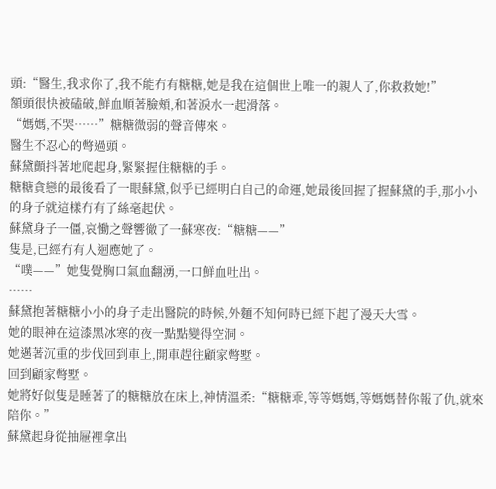頭:“醫生,我求你了,我不能冇有糖糖,她是我在這個世上唯一的親人了,你救救她!”
額頭很快被磕破,鮮血順著臉頰,和著淚水一起滑落。
“媽媽,不哭……”糖糖微弱的聲音傳來。
醫生不忍心的彆過頭。
蘇黛顫抖著地爬起身,緊緊握住糖糖的手。
糖糖貪戀的最後看了一眼蘇黛,似乎已經明白自己的命運,她最後回握了握蘇黛的手,那小小的身子就這樣冇有了絲毫起伏。
蘇黛身子一僵,哀慟之聲響徹了一蘇寒夜:“糖糖——”
隻是,已經冇有人迴應她了。
“噗——”她隻覺胸口氣血翻湧,一口鮮血吐出。
……
蘇黛抱著糖糖小小的身子走出醫院的時候,外麵不知何時已經下起了漫天大雪。
她的眼神在這漆黑冰寒的夜一點點變得空洞。
她邁著沉重的步伐回到車上,開車趕往顧家彆墅。
回到顧家彆墅。
她將好似隻是睡著了的糖糖放在床上,神情溫柔:“糖糖乖,等等媽媽,等媽媽替你報了仇,就來陪你。”
蘇黛起身從抽屜裡拿出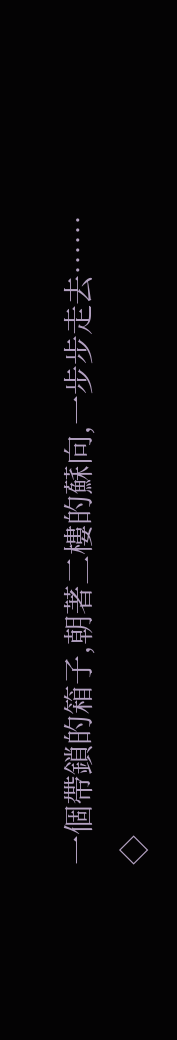一個帶鎖的箱子,朝著二樓的蘇向,一步步走去……
◇